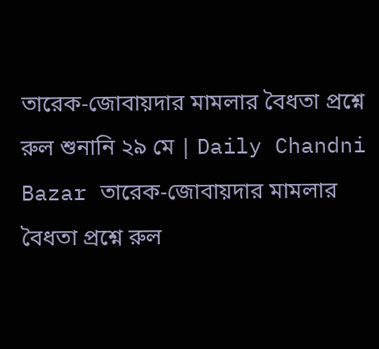তারেক-জোবায়দার মামলার বৈধতা প্রশ্নে রুল শুনানি ২৯ মে | Daily Chandni Bazar তারেক-জোবায়দার মামলার বৈধতা প্রশ্নে রুল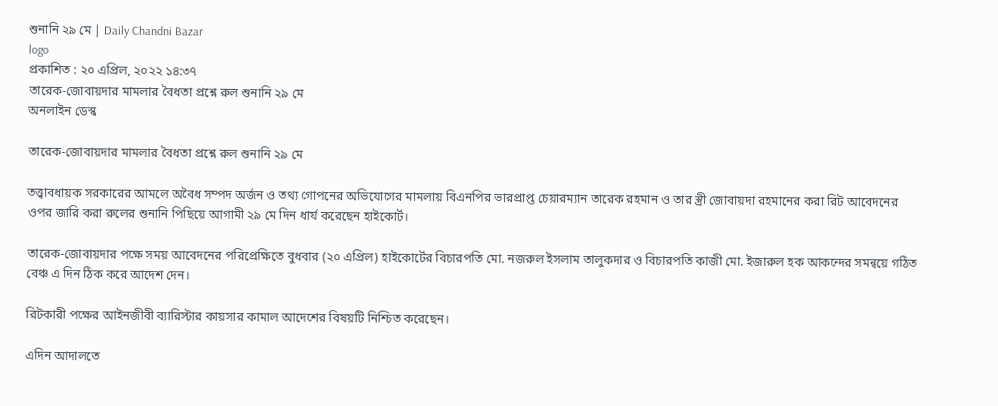শুনানি ২৯ মে | Daily Chandni Bazar
logo
প্রকাশিত : ২০ এপ্রিল, ২০২২ ১৪:৩৭
তারেক-জোবায়দার মামলার বৈধতা প্রশ্নে রুল শুনানি ২৯ মে
অনলাইন ডেস্ক

তারেক-জোবায়দার মামলার বৈধতা প্রশ্নে রুল শুনানি ২৯ মে

তত্ত্বাবধায়ক সরকারের আমলে অবৈধ সম্পদ অর্জন ও তথ্য গোপনের অভিযোগের মামলায় বিএনপির ভারপ্রাপ্ত চেয়ারম্যান তারেক রহমান ও তার স্ত্রী জোবায়দা রহমানের করা রিট আবেদনের ওপর জারি করা রুলের শুনানি পিছিয়ে আগামী ২৯ মে দিন ধার্য করেছেন হাইকোর্ট।

তারেক-জোবায়দার পক্ষে সময় আবেদনের পরিপ্রেক্ষিতে বুধবার (২০ এপ্রিল) হাইকোর্টের বিচারপতি মো. নজরুল ইসলাম তালুকদার ও বিচারপতি কাজী মো. ইজারুল হক আকন্দের সমন্বয়ে গঠিত বেঞ্চ এ দিন ঠিক করে আদেশ দেন।

রিটকারী পক্ষের আইনজীবী ব্যারিস্টার কায়সার কামাল আদেশের বিষয়টি নিশ্চিত করেছেন।

এদিন আদালতে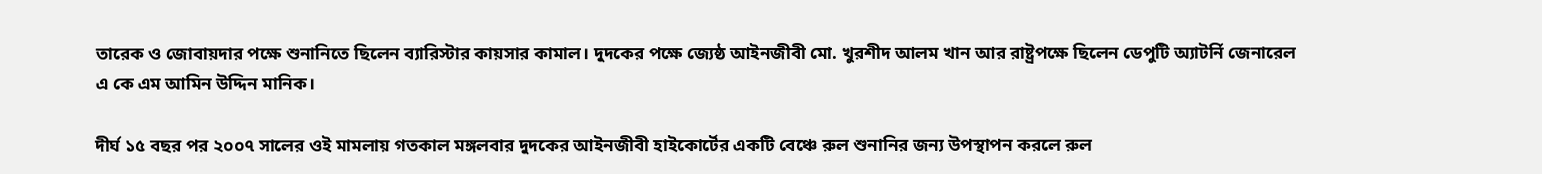তারেক ও জোবায়দার পক্ষে শুনানিতে ছিলেন ব্যারিস্টার কায়সার কামাল। দুদকের পক্ষে জ্যেষ্ঠ আইনজীবী মো. খুরশীদ আলম খান আর রাষ্ট্রপক্ষে ছিলেন ডেপুটি অ্যাটর্নি জেনারেল এ কে এম আমিন উদ্দিন মানিক।

দীর্ঘ ১৫ বছর পর ২০০৭ সালের ওই মামলায় গতকাল মঙ্গলবার দুদকের আইনজীবী হাইকোর্টের একটি বেঞ্চে রুল শুনানির জন্য উপস্থাপন করলে রুল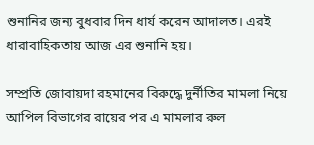শুনানির জন্য বুধবার দিন ধার্য করেন আদালত। এরই ধারাবাহিকতায় আজ এর শুনানি হয়।

সম্প্রতি জোবায়দা রহমানের বিরুদ্ধে দুর্নীতির মামলা নিয়ে আপিল বিভাগের রায়ের পর এ মামলার রুল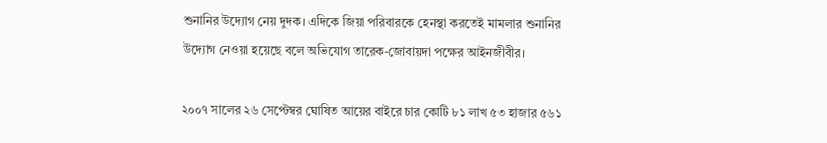শুনানির উদ্যোগ নেয় দুদক। এদিকে জিয়া পরিবারকে হেনস্থা করতেই মামলার শুনানির উদ্যোগ নেওয়া হয়েছে বলে অভিযোগ তারেক-জোবায়দা পক্ষের আইনজীবীর।

২০০৭ সালের ২৬ সেপ্টেম্বর ঘোষিত আয়ের বাইরে চার কোটি ৮১ লাখ ৫৩ হাজার ৫৬১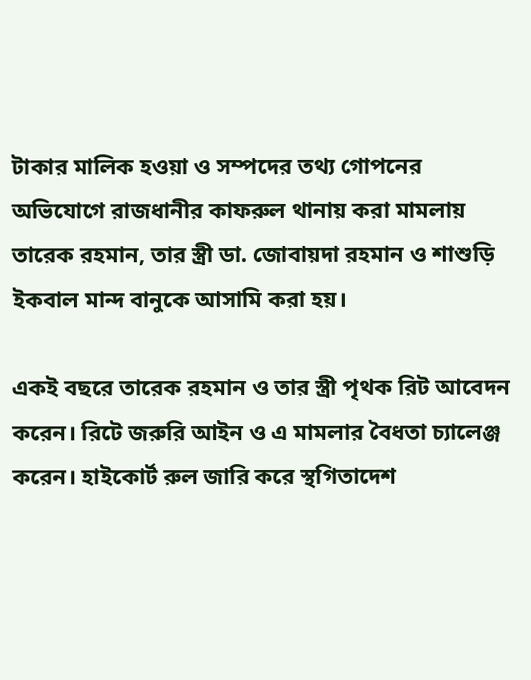টাকার মালিক হওয়া ও সম্পদের তথ্য গোপনের অভিযোগে রাজধানীর কাফরুল থানায় করা মামলায় তারেক রহমান, তার স্ত্রী ডা. জোবায়দা রহমান ও শাশুড়ি ইকবাল মান্দ বানুকে আসামি করা হয়।

একই বছরে তারেক রহমান ও তার স্ত্রী পৃথক রিট আবেদন করেন। রিটে জরুরি আইন ও এ মামলার বৈধতা চ্যালেঞ্জ করেন। হাইকোর্ট রুল জারি করে স্থগিতাদেশ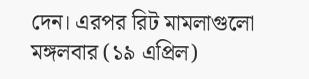দেন। এরপর রিট মামলাগুলো মঙ্গলবার (১৯ এপ্রিল)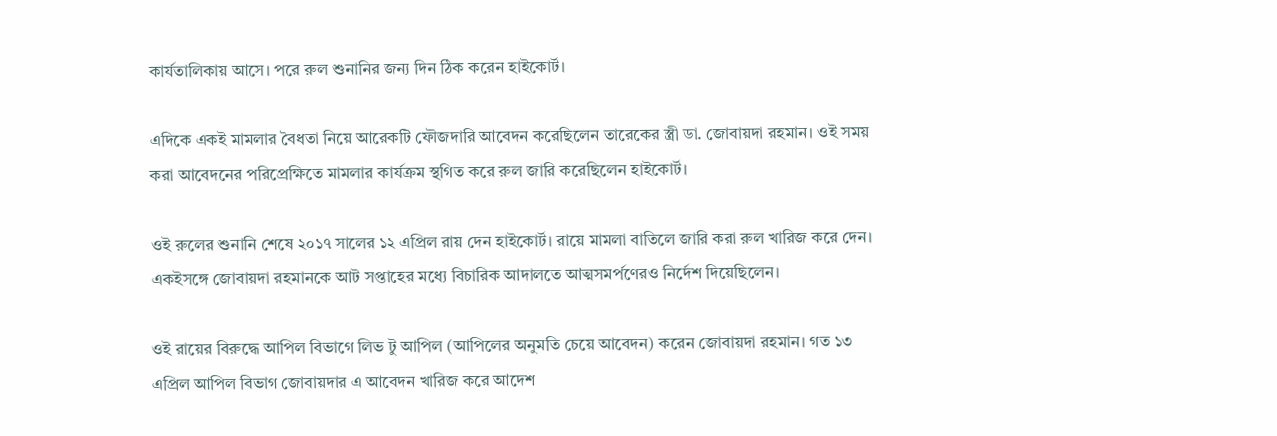কার্যতালিকায় আসে। পরে রুল শুনানির জন্য দিন ঠিক করেন হাইকোর্ট।

এদিকে একই মামলার বৈধতা নিয়ে আরেকটি ফৌজদারি আবেদন করেছিলেন তারেকের স্ত্রী ডা. জোবায়দা রহমান। ওই সময় করা আবেদনের পরিপ্রেক্ষিতে মামলার কার্যক্রম স্থগিত করে রুল জারি করেছিলেন হাইকোর্ট।

ওই রুলের শুনানি শেষে ২০১৭ সালের ১২ এপ্রিল রায় দেন হাইকোর্ট। রায়ে মামলা বাতিলে জারি করা রুল খারিজ করে দেন। একইসঙ্গে জোবায়দা রহমানকে আট সপ্তাহের মধ্যে বিচারিক আদালতে আত্মসমর্পণেরও নির্দেশ দিয়েছিলেন।

ওই রায়ের বিরুদ্ধে আপিল বিভাগে লিভ টু আপিল (আপিলের অনুমতি চেয়ে আবেদন) করেন জোবায়দা রহমান। গত ১৩ এপ্রিল আপিল বিভাগ জোবায়দার এ আবেদন খারিজ করে আদেশ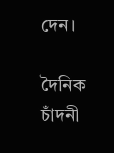দেন।

দৈনিক চাঁদনী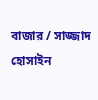বাজার / সাজ্জাদ হোসাইন